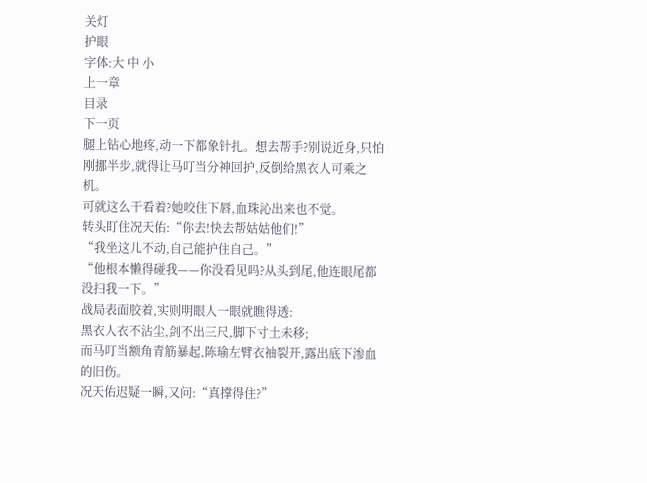关灯
护眼
字体:大 中 小
上一章
目录
下一页
腿上钻心地疼,动一下都象针扎。想去帮手?别说近身,只怕刚挪半步,就得让马叮当分神回护,反倒给黑衣人可乘之机。
可就这么干看着?她咬住下唇,血珠沁出来也不觉。
转头盯住况天佑:“你去!快去帮姑姑他们!”
“我坐这儿不动,自己能护住自己。”
“他根本懒得碰我——你没看见吗?从头到尾,他连眼尾都没扫我一下。”
战局表面胶着,实则明眼人一眼就瞧得透:
黑衣人衣不沾尘,剑不出三尺,脚下寸土未移;
而马叮当额角青筋暴起,陈瑜左臂衣袖裂开,露出底下渗血的旧伤。
况天佑迟疑一瞬,又问:“真撑得住?”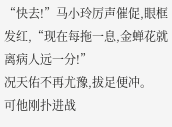“快去!”马小玲厉声催促,眼框发红,“现在每拖一息,金蝉花就离病人远一分!”
况天佑不再尤豫,拔足便冲。
可他刚扑进战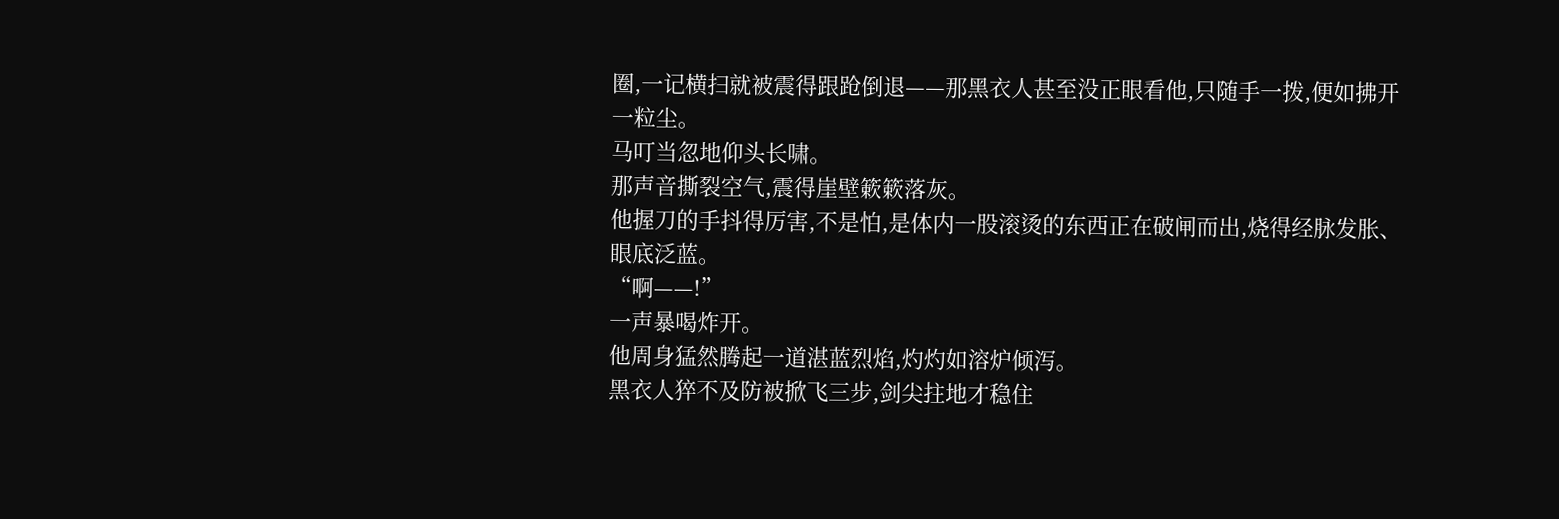圈,一记横扫就被震得跟跄倒退——那黑衣人甚至没正眼看他,只随手一拨,便如拂开一粒尘。
马叮当忽地仰头长啸。
那声音撕裂空气,震得崖壁簌簌落灰。
他握刀的手抖得厉害,不是怕,是体内一股滚烫的东西正在破闸而出,烧得经脉发胀、眼底泛蓝。
“啊——!”
一声暴喝炸开。
他周身猛然腾起一道湛蓝烈焰,灼灼如溶炉倾泻。
黑衣人猝不及防被掀飞三步,剑尖拄地才稳住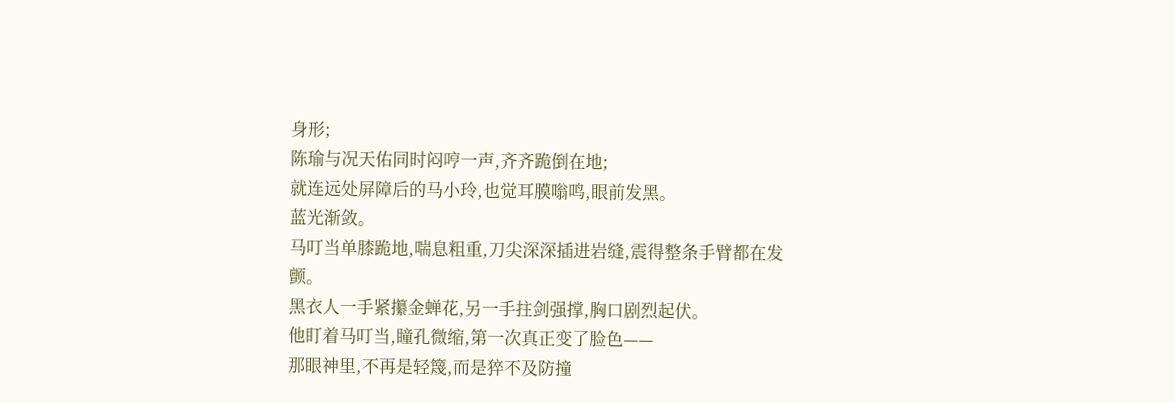身形;
陈瑜与况天佑同时闷哼一声,齐齐跪倒在地;
就连远处屏障后的马小玲,也觉耳膜嗡鸣,眼前发黑。
蓝光渐敛。
马叮当单膝跪地,喘息粗重,刀尖深深插进岩缝,震得整条手臂都在发颤。
黑衣人一手紧攥金蝉花,另一手拄剑强撑,胸口剧烈起伏。
他盯着马叮当,瞳孔微缩,第一次真正变了脸色——
那眼神里,不再是轻篾,而是猝不及防撞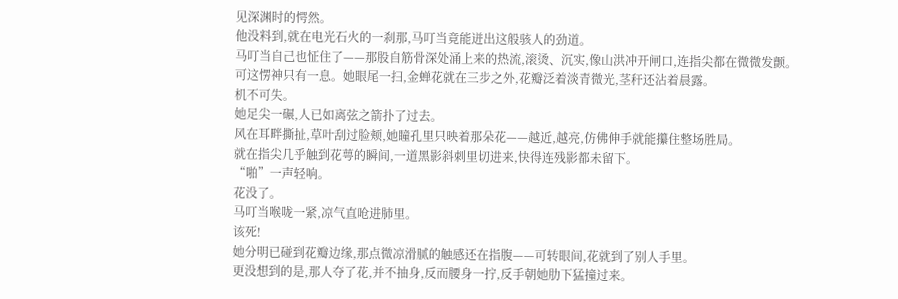见深渊时的愕然。
他没料到,就在电光石火的一刹那,马叮当竟能迸出这般骇人的劲道。
马叮当自己也怔住了——那股自筋骨深处涌上来的热流,滚烫、沉实,像山洪冲开闸口,连指尖都在微微发颤。
可这愣神只有一息。她眼尾一扫,金蝉花就在三步之外,花瓣泛着淡青微光,茎秆还沾着晨露。
机不可失。
她足尖一碾,人已如离弦之箭扑了过去。
风在耳畔撕扯,草叶刮过脸颊,她瞳孔里只映着那朵花——越近,越亮,仿佛伸手就能攥住整场胜局。
就在指尖几乎触到花萼的瞬间,一道黑影斜刺里切进来,快得连残影都未留下。
“啪”一声轻响。
花没了。
马叮当喉咙一紧,凉气直呛进肺里。
该死!
她分明已碰到花瓣边缘,那点微凉滑腻的触感还在指腹——可转眼间,花就到了别人手里。
更没想到的是,那人夺了花,并不抽身,反而腰身一拧,反手朝她肋下猛撞过来。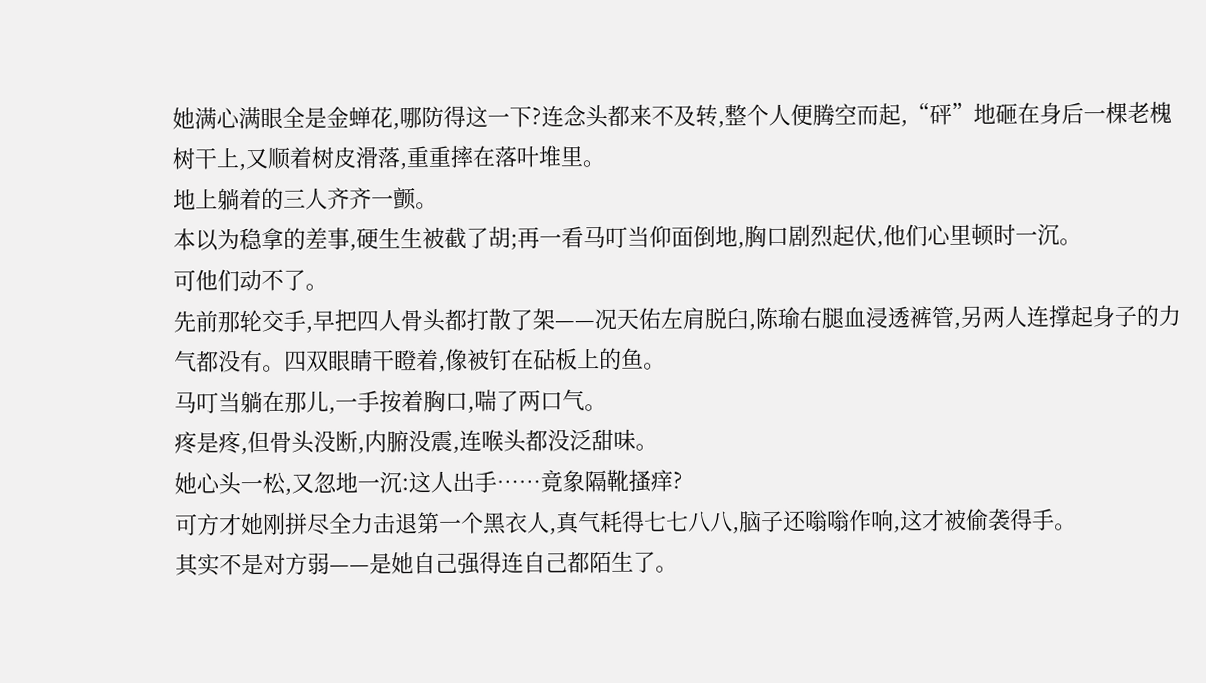她满心满眼全是金蝉花,哪防得这一下?连念头都来不及转,整个人便腾空而起,“砰”地砸在身后一棵老槐树干上,又顺着树皮滑落,重重摔在落叶堆里。
地上躺着的三人齐齐一颤。
本以为稳拿的差事,硬生生被截了胡;再一看马叮当仰面倒地,胸口剧烈起伏,他们心里顿时一沉。
可他们动不了。
先前那轮交手,早把四人骨头都打散了架——况天佑左肩脱臼,陈瑜右腿血浸透裤管,另两人连撑起身子的力气都没有。四双眼睛干瞪着,像被钉在砧板上的鱼。
马叮当躺在那儿,一手按着胸口,喘了两口气。
疼是疼,但骨头没断,内腑没震,连喉头都没泛甜味。
她心头一松,又忽地一沉:这人出手……竟象隔靴搔痒?
可方才她刚拼尽全力击退第一个黑衣人,真气耗得七七八八,脑子还嗡嗡作响,这才被偷袭得手。
其实不是对方弱——是她自己强得连自己都陌生了。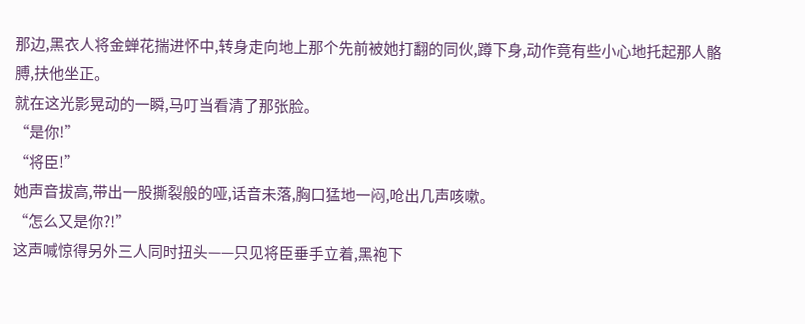那边,黑衣人将金蝉花揣进怀中,转身走向地上那个先前被她打翻的同伙,蹲下身,动作竟有些小心地托起那人骼膊,扶他坐正。
就在这光影晃动的一瞬,马叮当看清了那张脸。
“是你!”
“将臣!”
她声音拔高,带出一股撕裂般的哑,话音未落,胸口猛地一闷,呛出几声咳嗽。
“怎么又是你?!”
这声喊惊得另外三人同时扭头——只见将臣垂手立着,黑袍下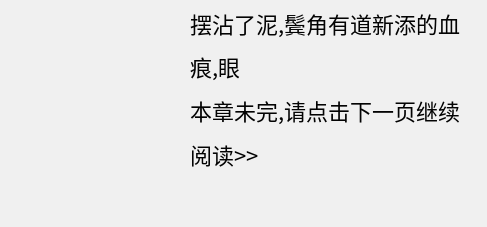摆沾了泥,鬓角有道新添的血痕,眼
本章未完,请点击下一页继续阅读>>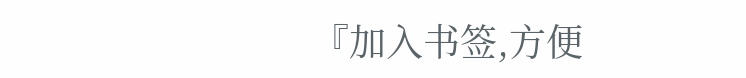『加入书签,方便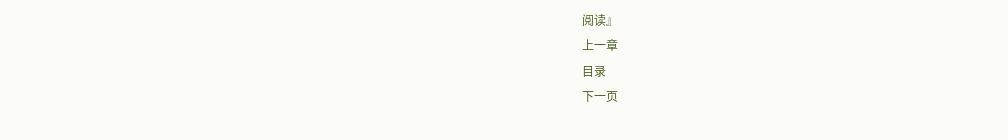阅读』
上一章
目录
下一页